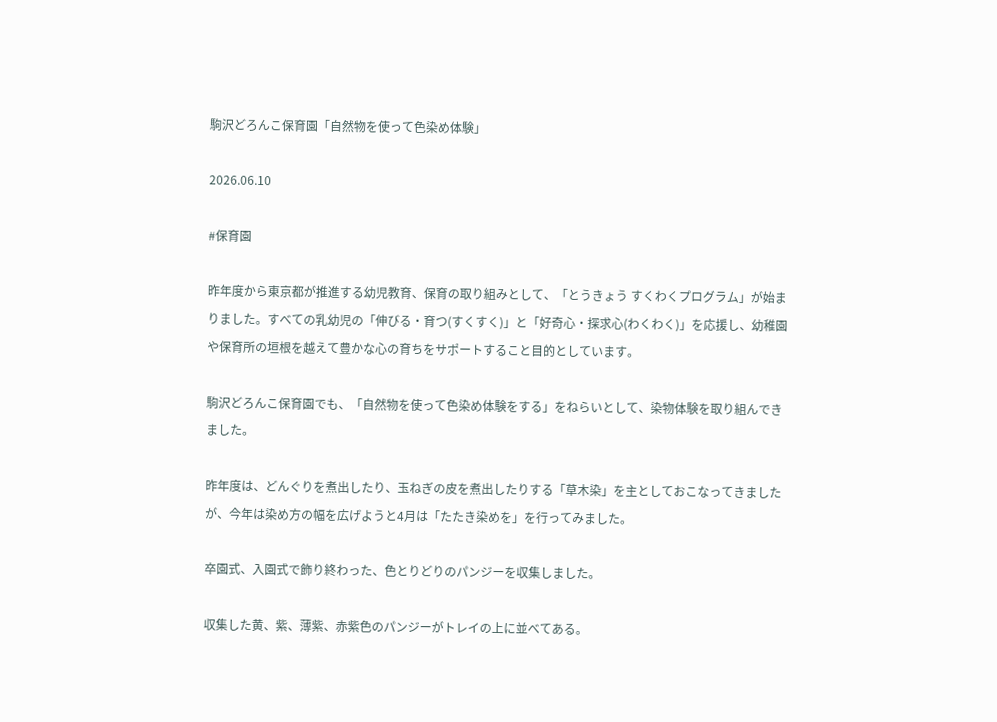駒沢どろんこ保育園「自然物を使って色染め体験」

2026.06.10

#保育園

昨年度から東京都が推進する幼児教育、保育の取り組みとして、「とうきょう すくわくプログラム」が始まりました。すべての乳幼児の「伸びる・育つ(すくすく)」と「好奇心・探求心(わくわく)」を応援し、幼稚園や保育所の垣根を越えて豊かな心の育ちをサポートすること目的としています。

駒沢どろんこ保育園でも、「自然物を使って色染め体験をする」をねらいとして、染物体験を取り組んできました。

昨年度は、どんぐりを煮出したり、玉ねぎの皮を煮出したりする「草木染」を主としておこなってきましたが、今年は染め方の幅を広げようと4月は「たたき染めを」を行ってみました。

卒園式、入園式で飾り終わった、色とりどりのパンジーを収集しました。

収集した黄、紫、薄紫、赤紫色のパンジーがトレイの上に並べてある。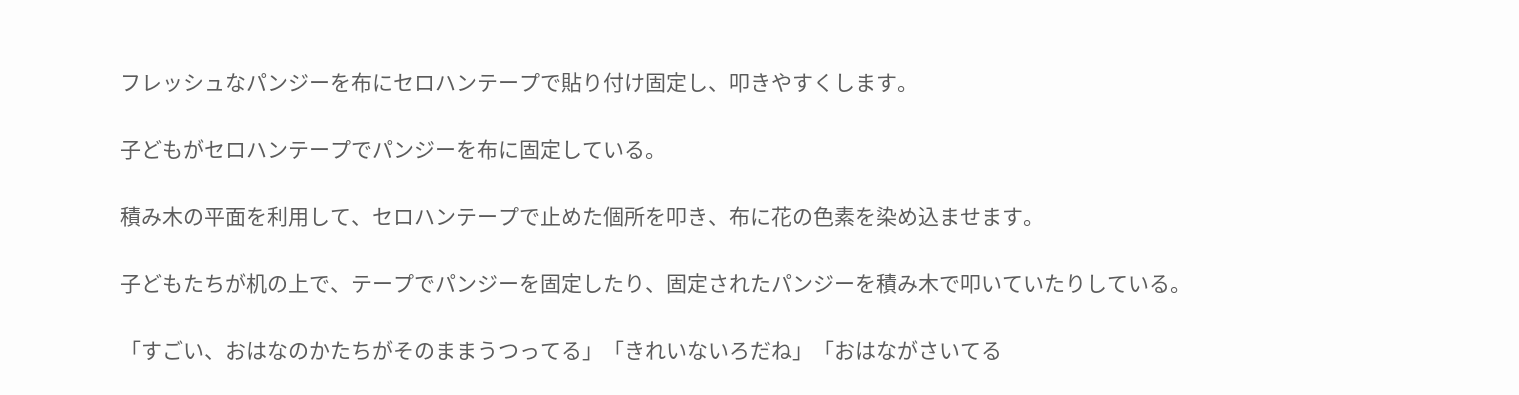フレッシュなパンジーを布にセロハンテープで貼り付け固定し、叩きやすくします。

子どもがセロハンテープでパンジーを布に固定している。

積み木の平面を利用して、セロハンテープで止めた個所を叩き、布に花の色素を染め込ませます。

子どもたちが机の上で、テープでパンジーを固定したり、固定されたパンジーを積み木で叩いていたりしている。

「すごい、おはなのかたちがそのままうつってる」「きれいないろだね」「おはながさいてる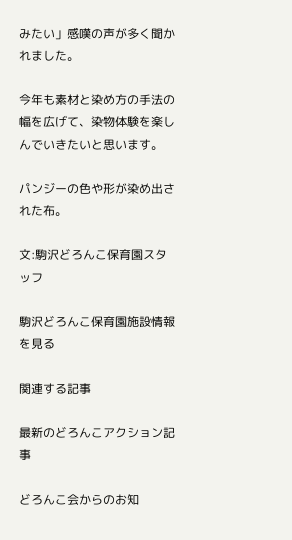みたい」感嘆の声が多く聞かれました。

今年も素材と染め方の手法の幅を広げて、染物体験を楽しんでいきたいと思います。

パンジーの色や形が染め出された布。

文:駒沢どろんこ保育園スタッフ

駒沢どろんこ保育園施設情報を見る

関連する記事

最新のどろんこアクション記事

どろんこ会からのお知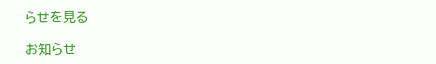らせを見る

お知らせ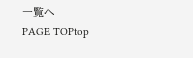一覧へ
PAGE TOPtop